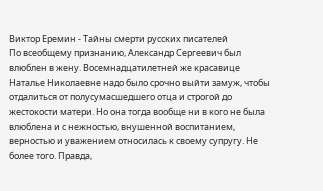Виктор Еремин - Тайны смерти русских писателей
По всеобщему признанию, Александр Сергеевич был влюблен в жену. Восемнадцатилетней же красавице Наталье Николаевне надо было срочно выйти замуж, чтобы отдалиться от полусумасшедшего отца и строгой до жестокости матери. Но она тогда вообще ни в кого не была влюблена и с нежностью, внушенной воспитанием, верностью и уважением относилась к своему супругу. Не более того. Правда,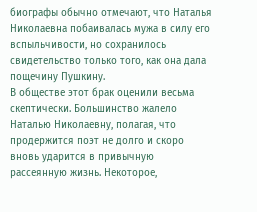биографы обычно отмечают, что Наталья Николаевна побаивалась мужа в силу его вспыльчивости, но сохранилось свидетельство только того, как она дала пощечину Пушкину.
В обществе этот брак оценили весьма скептически. Большинство жалело Наталью Николаевну, полагая, что продержится поэт не долго и скоро вновь ударится в привычную рассеянную жизнь. Некоторое,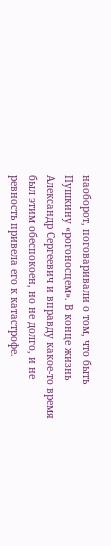наоборот, поговаривали о том, что быть Пушкину «рогоносцем». В конце жизнь Александр Сергеевич и вправду какое-то время был этим обеспокоен, но не долго, и не ревность привела его к катастрофе.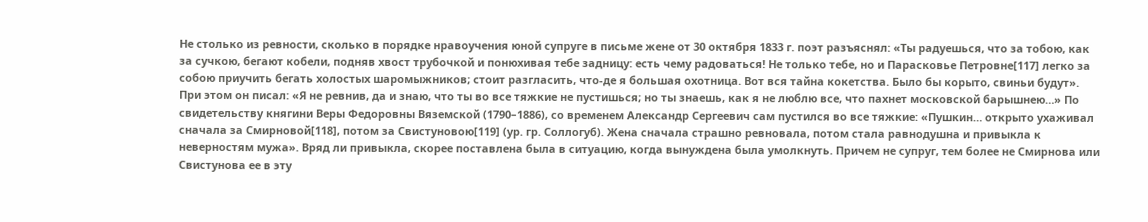Не столько из ревности, сколько в порядке нравоучения юной супруге в письме жене от 30 октября 1833 г. поэт разъяснял: «Ты радуешься, что за тобою, как за сучкою, бегают кобели, подняв хвост трубочкой и понюхивая тебе задницу: есть чему радоваться! Не только тебе, но и Парасковье Петровне[117] легко за собою приучить бегать холостых шаромыжников; стоит разгласить, что-де я большая охотница. Вот вся тайна кокетства. Было бы корыто, свиньи будут». При этом он писал: «Я не ревнив, да и знаю, что ты во все тяжкие не пустишься; но ты знаешь, как я не люблю все, что пахнет московской барышнею…» По свидетельству княгини Веры Федоровны Вяземской (1790–1886), со временем Александр Сергеевич сам пустился во все тяжкие: «Пушкин… открыто ухаживал сначала за Смирновой[118], потом за Свистуновою[119] (ур. гр. Соллогуб). Жена сначала страшно ревновала, потом стала равнодушна и привыкла к неверностям мужа». Вряд ли привыкла, скорее поставлена была в ситуацию, когда вынуждена была умолкнуть. Причем не супруг, тем более не Смирнова или Свистунова ее в эту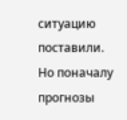ситуацию поставили.
Но поначалу прогнозы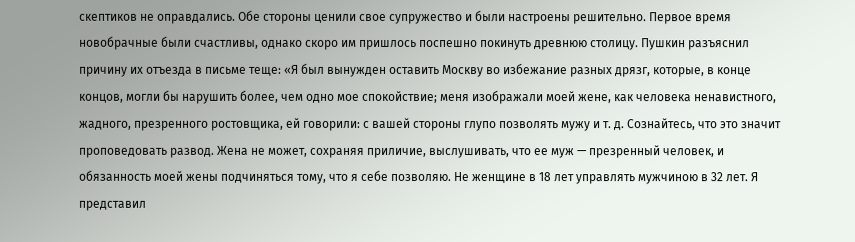скептиков не оправдались. Обе стороны ценили свое супружество и были настроены решительно. Первое время новобрачные были счастливы, однако скоро им пришлось поспешно покинуть древнюю столицу. Пушкин разъяснил причину их отъезда в письме теще: «Я был вынужден оставить Москву во избежание разных дрязг, которые, в конце концов, могли бы нарушить более, чем одно мое спокойствие; меня изображали моей жене, как человека ненавистного, жадного, презренного ростовщика, ей говорили: с вашей стороны глупо позволять мужу и т. д. Сознайтесь, что это значит проповедовать развод. Жена не может, сохраняя приличие, выслушивать, что ее муж — презренный человек, и обязанность моей жены подчиняться тому, что я себе позволяю. Не женщине в 18 лет управлять мужчиною в 32 лет. Я представил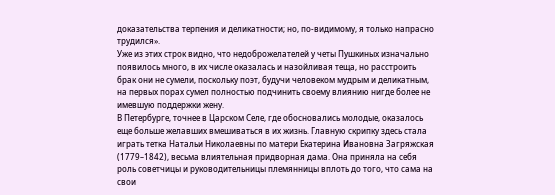доказательства терпения и деликатности; но, по-видимому, я только напрасно трудился».
Уже из этих строк видно, что недоброжелателей у четы Пушкиных изначально появилось много, в их числе оказалась и назойливая теща, но расстроить брак они не сумели, поскольку поэт, будучи человеком мудрым и деликатным, на первых порах сумел полностью подчинить своему влиянию нигде более не имевшую поддержки жену.
В Петербурге, точнее в Царском Селе, где обосновались молодые, оказалось еще больше желавших вмешиваться в их жизнь. Главную скрипку здесь стала играть тетка Натальи Николаевны по матери Екатерина Ивановна Загряжская (1779–1842), весьма влиятельная придворная дама. Она приняла на себя роль советчицы и руководительницы племянницы вплоть до того, что сама на свои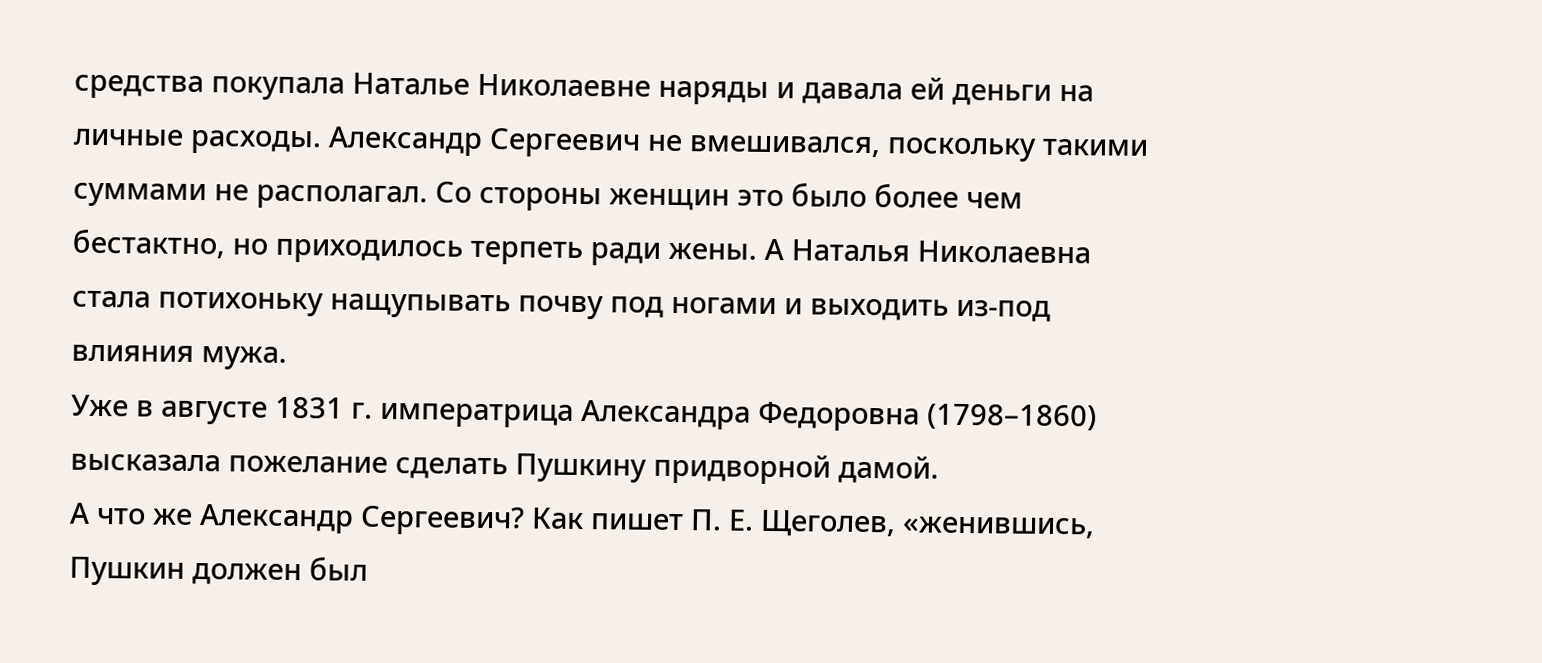средства покупала Наталье Николаевне наряды и давала ей деньги на личные расходы. Александр Сергеевич не вмешивался, поскольку такими суммами не располагал. Со стороны женщин это было более чем бестактно, но приходилось терпеть ради жены. А Наталья Николаевна стала потихоньку нащупывать почву под ногами и выходить из-под влияния мужа.
Уже в августе 1831 г. императрица Александра Федоровна (1798–1860) высказала пожелание сделать Пушкину придворной дамой.
А что же Александр Сергеевич? Как пишет П. Е. Щеголев, «женившись, Пушкин должен был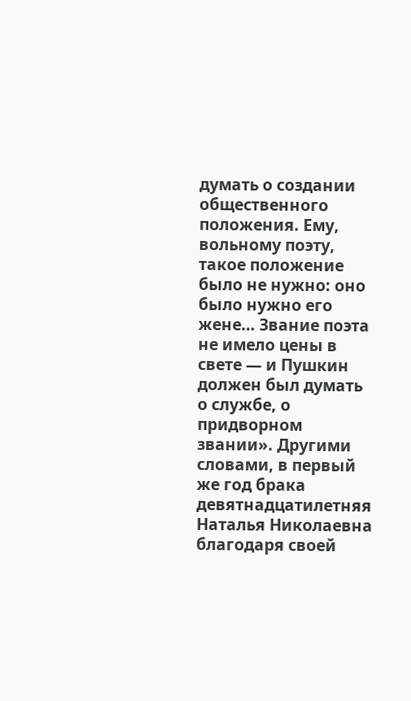думать о создании общественного положения. Ему, вольному поэту, такое положение было не нужно: оно было нужно его жене… Звание поэта не имело цены в свете — и Пушкин должен был думать о службе, о придворном звании». Другими словами, в первый же год брака девятнадцатилетняя Наталья Николаевна благодаря своей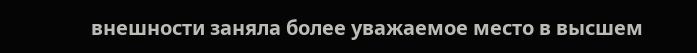внешности заняла более уважаемое место в высшем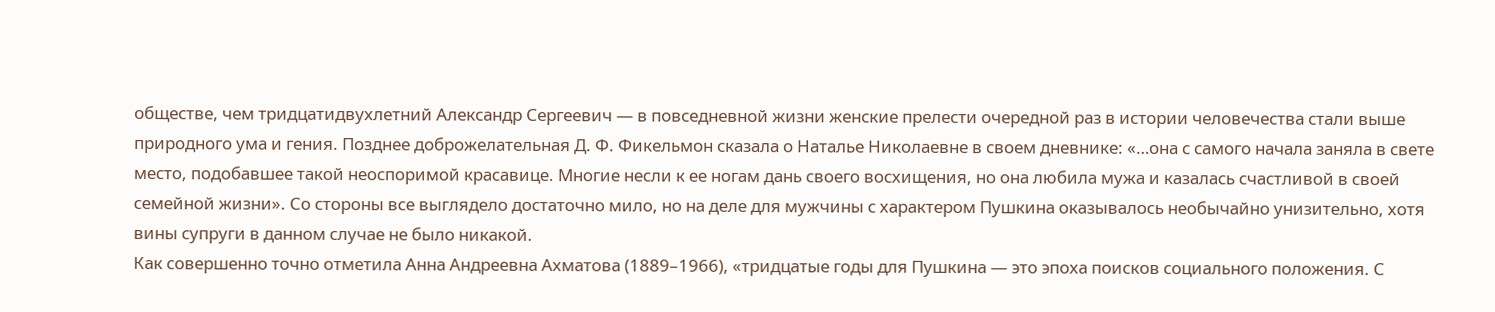обществе, чем тридцатидвухлетний Александр Сергеевич — в повседневной жизни женские прелести очередной раз в истории человечества стали выше природного ума и гения. Позднее доброжелательная Д. Ф. Фикельмон сказала о Наталье Николаевне в своем дневнике: «…она с самого начала заняла в свете место, подобавшее такой неоспоримой красавице. Многие несли к ее ногам дань своего восхищения, но она любила мужа и казалась счастливой в своей семейной жизни». Со стороны все выглядело достаточно мило, но на деле для мужчины с характером Пушкина оказывалось необычайно унизительно, хотя вины супруги в данном случае не было никакой.
Как совершенно точно отметила Анна Андреевна Ахматова (1889–1966), «тридцатые годы для Пушкина — это эпоха поисков социального положения. С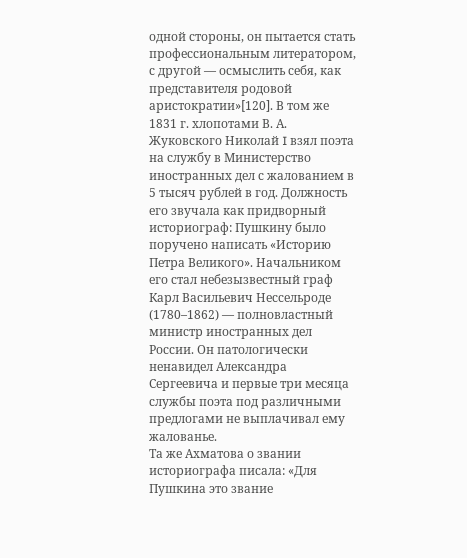одной стороны, он пытается стать профессиональным литератором, с другой — осмыслить себя, как представителя родовой аристократии»[120]. В том же 1831 г. хлопотами В. А. Жуковского Николай I взял поэта на службу в Министерство иностранных дел с жалованием в 5 тысяч рублей в год. Должность его звучала как придворный историограф: Пушкину было поручено написать «Историю Петра Великого». Начальником его стал небезызвестный граф Карл Васильевич Нессельроде (1780–1862) — полновластный министр иностранных дел России. Он патологически ненавидел Александра Сергеевича и первые три месяца службы поэта под различными предлогами не выплачивал ему жалованье.
Та же Ахматова о звании историографа писала: «Для Пушкина это звание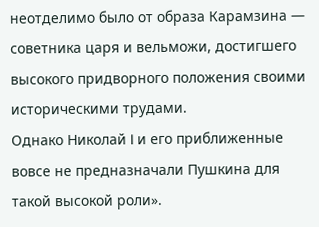неотделимо было от образа Карамзина — советника царя и вельможи, достигшего высокого придворного положения своими историческими трудами.
Однако Николай I и его приближенные вовсе не предназначали Пушкина для такой высокой роли».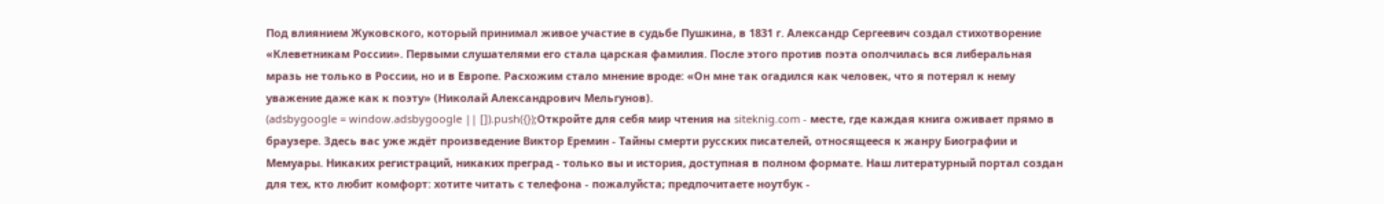Под влиянием Жуковского, который принимал живое участие в судьбе Пушкина, в 1831 г. Александр Сергеевич создал стихотворение «Клеветникам России». Первыми слушателями его стала царская фамилия. После этого против поэта ополчилась вся либеральная мразь не только в России, но и в Европе. Расхожим стало мнение вроде: «Он мне так огадился как человек, что я потерял к нему уважение даже как к поэту» (Николай Александрович Мельгунов).
(adsbygoogle = window.adsbygoogle || []).push({});Откройте для себя мир чтения на siteknig.com - месте, где каждая книга оживает прямо в браузере. Здесь вас уже ждёт произведение Виктор Еремин - Тайны смерти русских писателей, относящееся к жанру Биографии и Мемуары. Никаких регистраций, никаких преград - только вы и история, доступная в полном формате. Наш литературный портал создан для тех, кто любит комфорт: хотите читать с телефона - пожалуйста; предпочитаете ноутбук -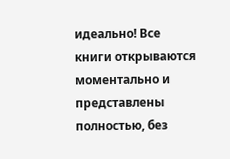идеально! Все книги открываются моментально и представлены полностью, без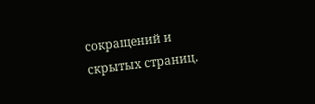сокращений и скрытых страниц.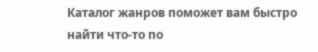Каталог жанров поможет вам быстро найти что-то по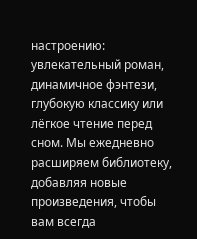настроению: увлекательный роман, динамичное фэнтези, глубокую классику или лёгкое чтение перед сном. Мы ежедневно расширяем библиотеку, добавляя новые произведения, чтобы вам всегда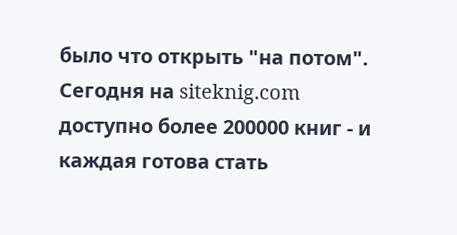было что открыть "на потом". Сегодня на siteknig.com доступно более 200000 книг - и каждая готова стать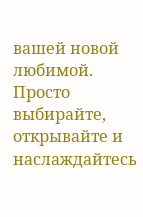вашей новой любимой. Просто выбирайте, открывайте и наслаждайтесь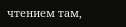чтением там,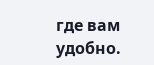где вам удобно.